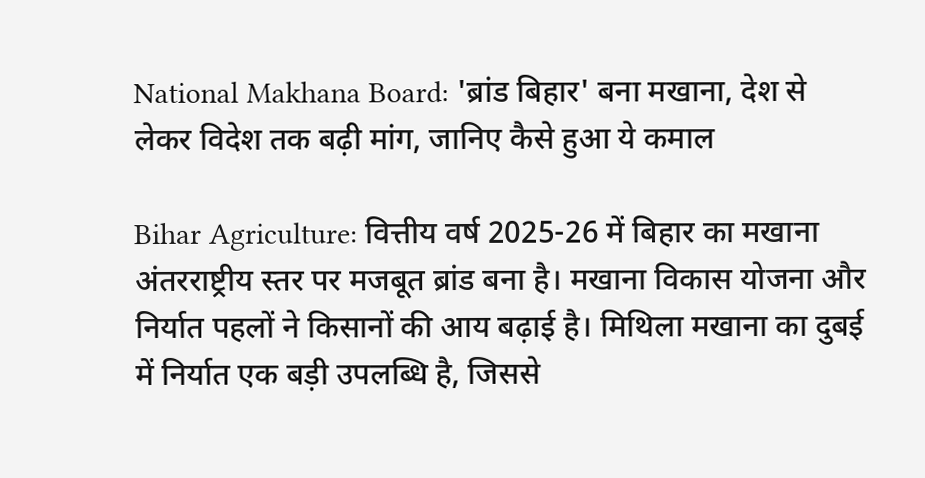National Makhana Board: 'ब्रांड बिहार' बना मखाना, देश से लेकर विदेश तक बढ़ी मांग, जानिए कैसे हुआ ये कमाल

Bihar Agriculture: वित्तीय वर्ष 2025-26 में बिहार का मखाना अंतरराष्ट्रीय स्तर पर मजबूत ब्रांड बना है। मखाना विकास योजना और निर्यात पहलों ने किसानों की आय बढ़ाई है। मिथिला मखाना का दुबई में निर्यात एक बड़ी उपलब्धि है, जिससे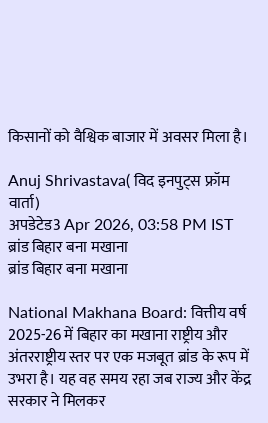किसानों को वैश्विक बाजार में अवसर मिला है।

Anuj Shrivastava( विद इनपुट्स फ्रॉम वार्ता)
अपडेटेड3 Apr 2026, 03:58 PM IST
ब्रांड बिहार बना मखाना
ब्रांड बिहार बना मखाना

National Makhana Board: वित्तीय वर्ष 2025-26 में बिहार का मखाना राष्ट्रीय और अंतरराष्ट्रीय स्तर पर एक मजबूत ब्रांड के रूप में उभरा है। यह वह समय रहा जब राज्य और केंद्र सरकार ने मिलकर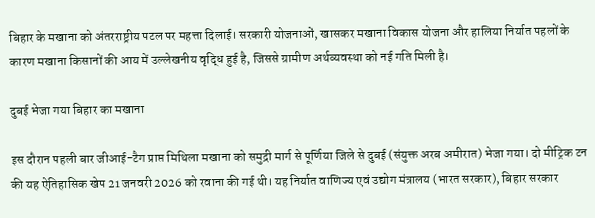बिहार के मखाना को अंतरराष्ट्रीय पटल पर महत्ता दिलाई। सरकारी योजनाओं, खासकर मखाना विकास योजना और हालिया निर्यात पहलों के कारण मखाना किसानों की आय में उल्लेखनीय वृद्धि हुई है, जिससे ग्रामीण अर्थव्यवस्था को नई गति मिली है।

दुबई भेजा गया बिहार का मखाना

इस दौरान पहली बार जीआई-टैग प्राप्त मिथिला मखाना को समुद्री मार्ग से पूर्णिया जिले से दुबई (संयुक्त अरब अमीरात) भेजा गया। दो मीट्रिक टन की यह ऐतिहासिक खेप 21 जनवरी 2026 को रवाना की गई थी। यह निर्यात वाणिज्य एवं उद्योग मंत्रालय (भारत सरकार), बिहार सरकार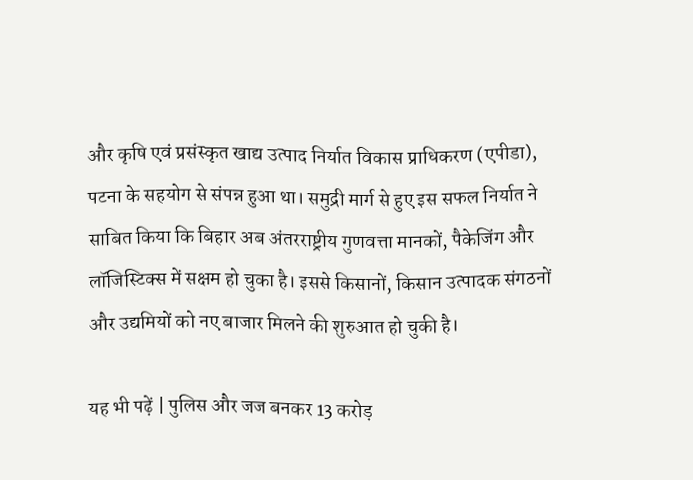और कृषि एवं प्रसंस्कृत खाद्य उत्पाद निर्यात विकास प्राधिकरण (एपीडा), पटना के सहयोग से संपन्न हुआ था। समुद्री मार्ग से हुए इस सफल निर्यात ने साबित किया कि बिहार अब अंतरराष्ट्रीय गुणवत्ता मानकों, पैकेजिंग और लॉजिस्टिक्स में सक्षम हो चुका है। इससे किसानों, किसान उत्पादक संगठनों और उद्यमियों को नए बाजार मिलने की शुरुआत हो चुकी है।

यह भी पढ़ें | पुलिस और जज बनकर 13 करोड़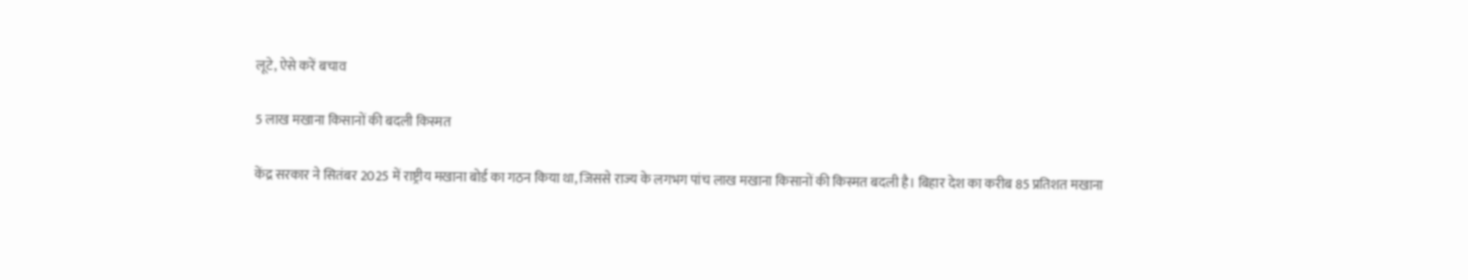लूटे, ऐसे करें बचाव

5 लाख मखाना किसानों की बदली किस्मत

केंद्र सरकार ने सितंबर 2025 में राष्ट्रीय मखाना बोर्ड का गठन किया था, जिससे राज्य के लगभग पांच लाख मखाना किसानों की किस्मत बदली है। बिहार देश का करीब 85 प्रतिशत मखाना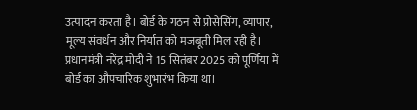उत्पादन करता है। बोर्ड के गठन से प्रोसेसिंग, व्यापार, मूल्य संवर्धन और निर्यात को मजबूती मिल रही है। प्रधानमंत्री नरेंद्र मोदी ने 15 सितंबर 2025 को पूर्णिया में बोर्ड का औपचारिक शुभारंभ किया था।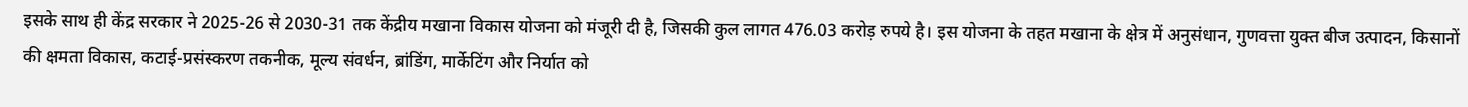इसके साथ ही केंद्र सरकार ने 2025-26 से 2030-31 तक केंद्रीय मखाना विकास योजना को मंजूरी दी है, जिसकी कुल लागत 476.03 करोड़ रुपये है। इस योजना के तहत मखाना के क्षेत्र में अनुसंधान, गुणवत्ता युक्त बीज उत्पादन, किसानों की क्षमता विकास, कटाई-प्रसंस्करण तकनीक, मूल्य संवर्धन, ब्रांडिंग, मार्केटिंग और निर्यात को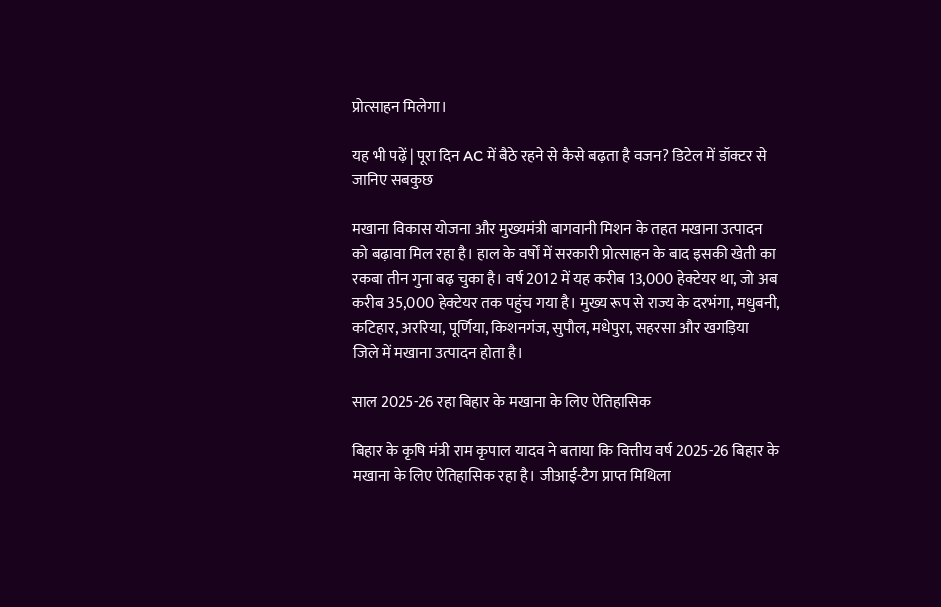प्रोत्साहन मिलेगा।

यह भी पढ़ें | पूरा दिन AC में बैठे रहने से कैसे बढ़ता है वजन? डिटेल में डॉक्टर से जानिए सबकुछ

मखाना विकास योजना और मुख्यमंत्री बागवानी मिशन के तहत मखाना उत्पादन को बढ़ावा मिल रहा है। हाल के वर्षों में सरकारी प्रोत्साहन के बाद इसकी खेती का रकबा तीन गुना बढ़ चुका है। वर्ष 2012 में यह करीब 13,000 हेक्टेयर था, जो अब करीब 35,000 हेक्टेयर तक पहुंच गया है। मुख्य रूप से राज्य के दरभंगा, मधुबनी, कटिहार, अररिया, पूर्णिया, किशनगंज, सुपौल, मधेपुरा, सहरसा और खगड़िया जिले में मखाना उत्पादन होता है।

साल 2025-26 रहा बिहार के मखाना के लिए ऐतिहासिक

बिहार के कृषि मंत्री राम कृपाल यादव ने बताया कि वित्तीय वर्ष 2025-26 बिहार के मखाना के लिए ऐतिहासिक रहा है। जीआई-टैग प्राप्त मिथिला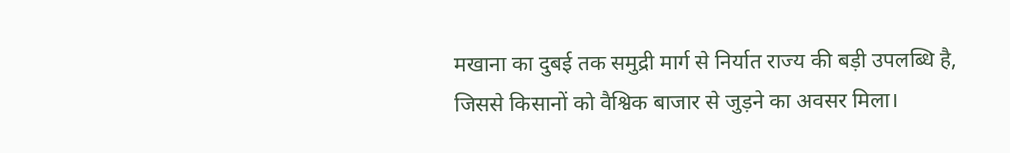मखाना का दुबई तक समुद्री मार्ग से निर्यात राज्य की बड़ी उपलब्धि है, जिससे किसानों को वैश्विक बाजार से जुड़ने का अवसर मिला।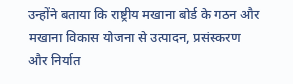उन्होंने बताया कि राष्ट्रीय मखाना बोर्ड के गठन और मखाना विकास योजना से उत्पादन, प्रसंस्करण और निर्यात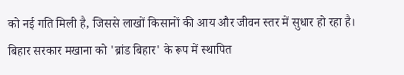को नई गति मिली है, जिससे लाखों किसानों की आय और जीवन स्तर में सुधार हो रहा है। बिहार सरकार मखाना को 'ब्रांड बिहार' के रूप में स्थापित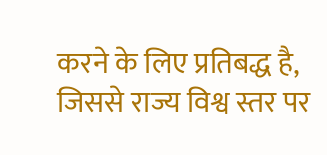करने के लिए प्रतिबद्ध है, जिससे राज्य विश्व स्तर पर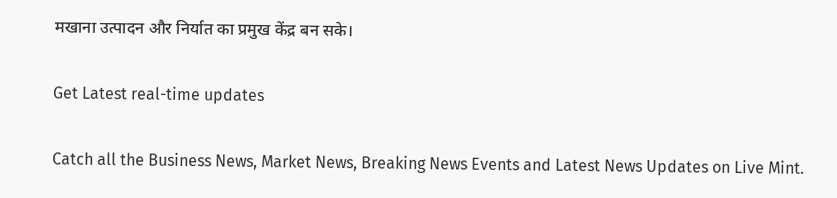मखाना उत्पादन और निर्यात का प्रमुख केंद्र बन सके।

Get Latest real-time updates

Catch all the Business News, Market News, Breaking News Events and Latest News Updates on Live Mint.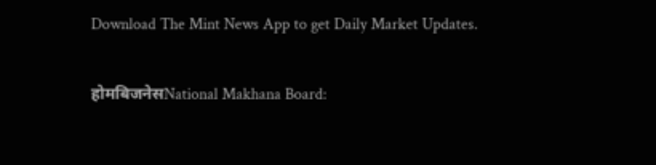Download The Mint News App to get Daily Market Updates.

होमबिजनेसNational Makhana Board: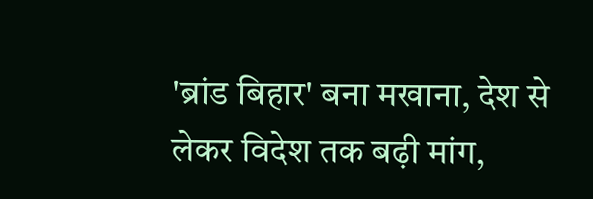'ब्रांड बिहार' बना मखाना, देश से लेकर विदेश तक बढ़ी मांग,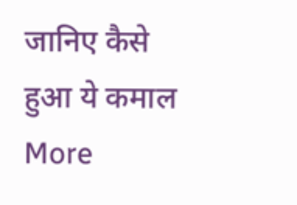जानिए कैसे हुआ ये कमाल
More